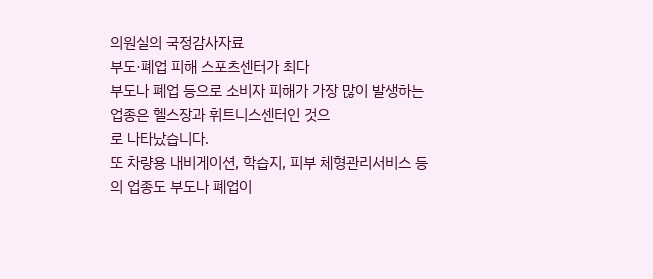의원실의 국정감사자료
부도·폐업 피해 스포츠센터가 최다
부도나 폐업 등으로 소비자 피해가 가장 많이 발생하는 업종은 헬스장과 휘트니스센터인 것으
로 나타났습니다.
또 차량용 내비게이션, 학습지, 피부 체형관리서비스 등의 업종도 부도나 폐업이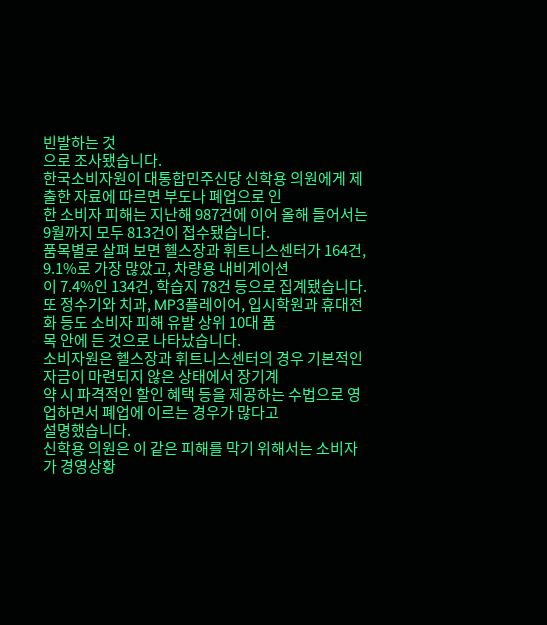빈발하는 것
으로 조사됐습니다.
한국소비자원이 대통합민주신당 신학용 의원에게 제출한 자료에 따르면 부도나 폐업으로 인
한 소비자 피해는 지난해 987건에 이어 올해 들어서는 9월까지 모두 813건이 접수됐습니다.
품목별로 살펴 보면 헬스장과 휘트니스센터가 164건, 9.1%로 가장 많았고, 차량용 내비게이션
이 7.4%인 134건, 학습지 78건 등으로 집계됐습니다.
또 정수기와 치과, MP3플레이어, 입시학원과 휴대전화 등도 소비자 피해 유발 상위 10대 품
목 안에 든 것으로 나타났습니다.
소비자원은 헬스장과 휘트니스센터의 경우 기본적인 자금이 마련되지 않은 상태에서 장기계
약 시 파격적인 할인 혜택 등을 제공하는 수법으로 영업하면서 폐업에 이르는 경우가 많다고
설명했습니다.
신학용 의원은 이 같은 피해를 막기 위해서는 소비자가 경영상황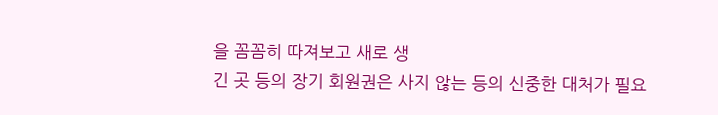을 꼼꼼히 따져보고 새로 생
긴 곳 등의 장기 회원권은 사지 않는 등의 신중한 대처가 필요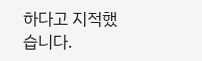하다고 지적했습니다.